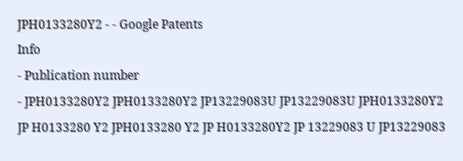JPH0133280Y2 - - Google Patents
Info
- Publication number
- JPH0133280Y2 JPH0133280Y2 JP13229083U JP13229083U JPH0133280Y2 JP H0133280 Y2 JPH0133280 Y2 JP H0133280Y2 JP 13229083 U JP13229083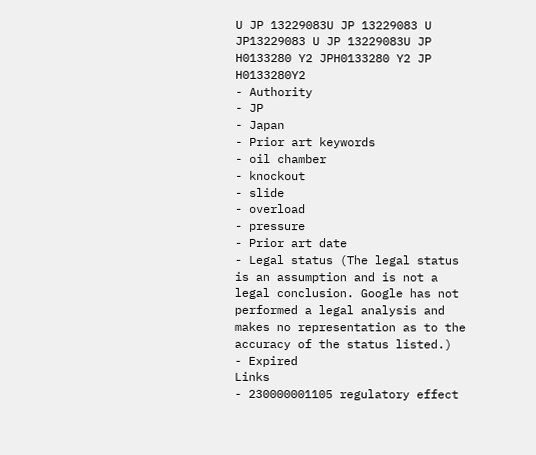U JP 13229083U JP 13229083 U JP13229083 U JP 13229083U JP H0133280 Y2 JPH0133280 Y2 JP H0133280Y2
- Authority
- JP
- Japan
- Prior art keywords
- oil chamber
- knockout
- slide
- overload
- pressure
- Prior art date
- Legal status (The legal status is an assumption and is not a legal conclusion. Google has not performed a legal analysis and makes no representation as to the accuracy of the status listed.)
- Expired
Links
- 230000001105 regulatory effect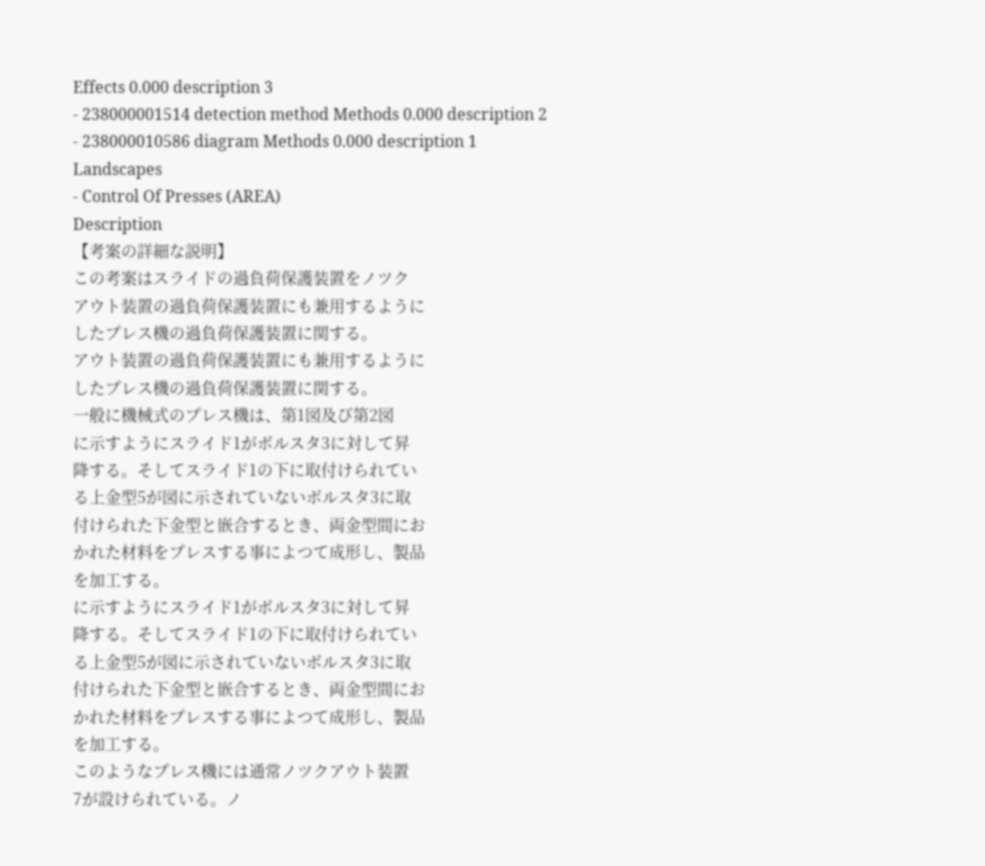Effects 0.000 description 3
- 238000001514 detection method Methods 0.000 description 2
- 238000010586 diagram Methods 0.000 description 1
Landscapes
- Control Of Presses (AREA)
Description
【考案の詳細な説明】
この考案はスライドの過負荷保護装置をノツク
アウト装置の過負荷保護装置にも兼用するように
したプレス機の過負荷保護装置に関する。
アウト装置の過負荷保護装置にも兼用するように
したプレス機の過負荷保護装置に関する。
一般に機械式のプレス機は、第1図及び第2図
に示すようにスライド1がボルスタ3に対して昇
降する。そしてスライド1の下に取付けられてい
る上金型5が図に示されていないボルスタ3に取
付けられた下金型と嵌合するとき、両金型間にお
かれた材料をプレスする事によつて成形し、製品
を加工する。
に示すようにスライド1がボルスタ3に対して昇
降する。そしてスライド1の下に取付けられてい
る上金型5が図に示されていないボルスタ3に取
付けられた下金型と嵌合するとき、両金型間にお
かれた材料をプレスする事によつて成形し、製品
を加工する。
このようなプレス機には通常ノツクアウト装置
7が設けられている。ノ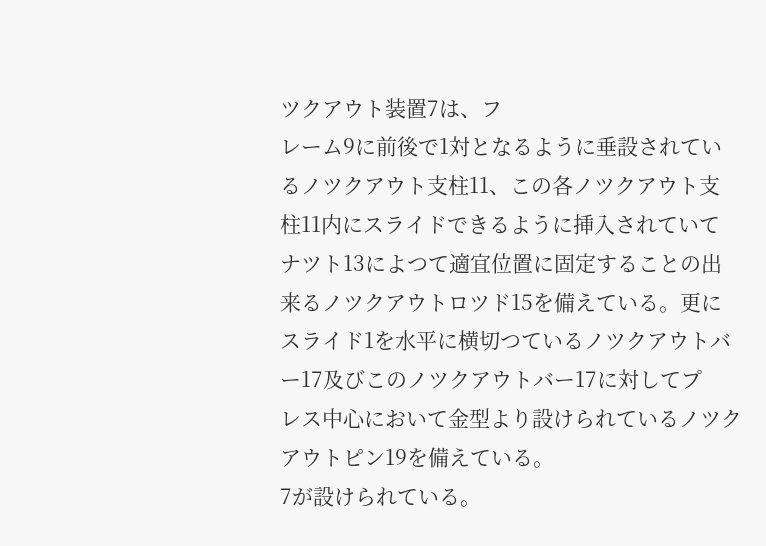ツクアウト装置7は、フ
レーム9に前後で1対となるように垂設されてい
るノツクアウト支柱11、この各ノツクアウト支
柱11内にスライドできるように挿入されていて
ナツト13によつて適宜位置に固定することの出
来るノツクアウトロツド15を備えている。更に
スライド1を水平に横切つているノツクアウトバ
ー17及びこのノツクアウトバー17に対してプ
レス中心において金型より設けられているノツク
アウトピン19を備えている。
7が設けられている。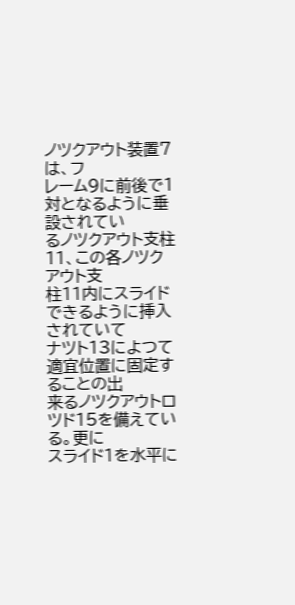ノツクアウト装置7は、フ
レーム9に前後で1対となるように垂設されてい
るノツクアウト支柱11、この各ノツクアウト支
柱11内にスライドできるように挿入されていて
ナツト13によつて適宜位置に固定することの出
来るノツクアウトロツド15を備えている。更に
スライド1を水平に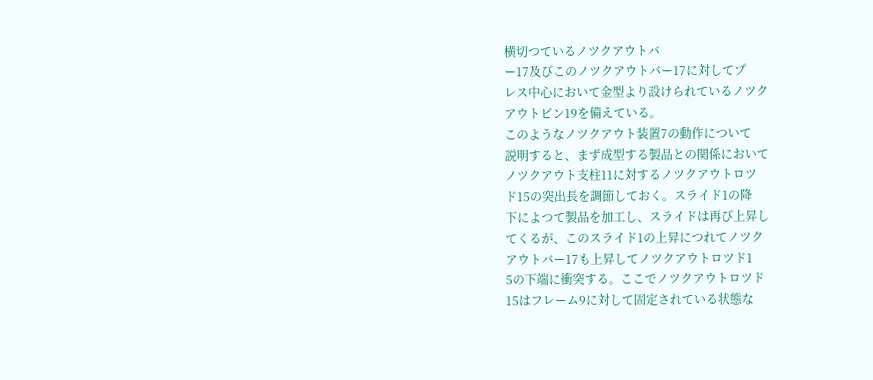横切つているノツクアウトバ
ー17及びこのノツクアウトバー17に対してプ
レス中心において金型より設けられているノツク
アウトピン19を備えている。
このようなノツクアウト装置7の動作について
説明すると、まず成型する製品との関係において
ノツクアウト支柱11に対するノツクアウトロツ
ド15の突出長を調節しておく。スライド1の降
下によつて製品を加工し、スライドは再び上昇し
てくるが、このスライド1の上昇につれてノツク
アウトバー17も上昇してノツクアウトロツド1
5の下端に衝突する。ここでノツクアウトロツド
15はフレーム9に対して固定されている状態な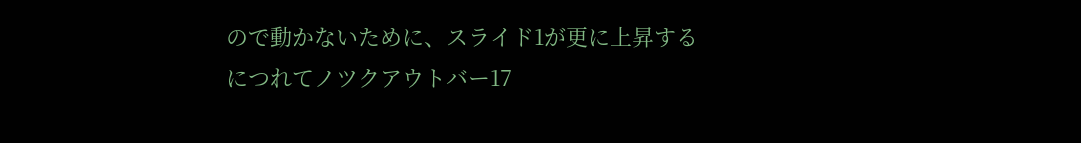ので動かないために、スライド1が更に上昇する
につれてノツクアウトバー17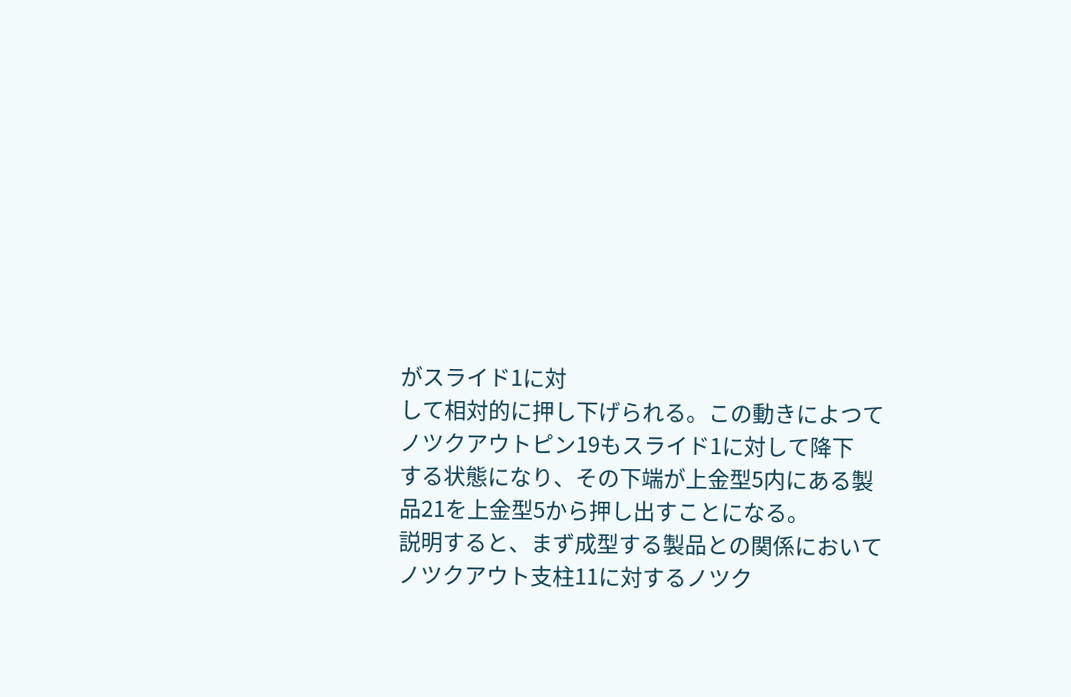がスライド1に対
して相対的に押し下げられる。この動きによつて
ノツクアウトピン19もスライド1に対して降下
する状態になり、その下端が上金型5内にある製
品21を上金型5から押し出すことになる。
説明すると、まず成型する製品との関係において
ノツクアウト支柱11に対するノツク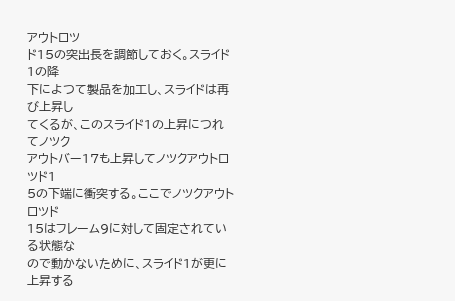アウトロツ
ド15の突出長を調節しておく。スライド1の降
下によつて製品を加工し、スライドは再び上昇し
てくるが、このスライド1の上昇につれてノツク
アウトバー17も上昇してノツクアウトロツド1
5の下端に衝突する。ここでノツクアウトロツド
15はフレーム9に対して固定されている状態な
ので動かないために、スライド1が更に上昇する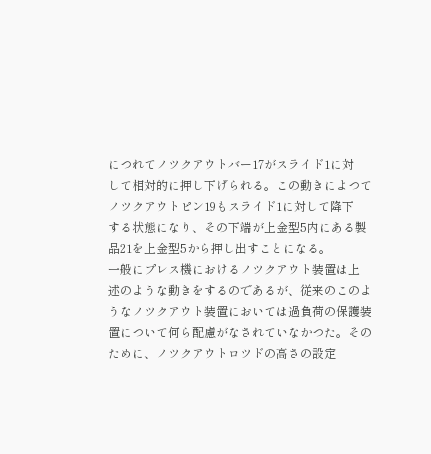につれてノツクアウトバー17がスライド1に対
して相対的に押し下げられる。この動きによつて
ノツクアウトピン19もスライド1に対して降下
する状態になり、その下端が上金型5内にある製
品21を上金型5から押し出すことになる。
一般にプレス機におけるノツクアウト装置は上
述のような動きをするのであるが、従来のこのよ
うなノツクアウト装置においては過負荷の保護装
置について何ら配慮がなされていなかつた。その
ために、ノツクアウトロツドの高さの設定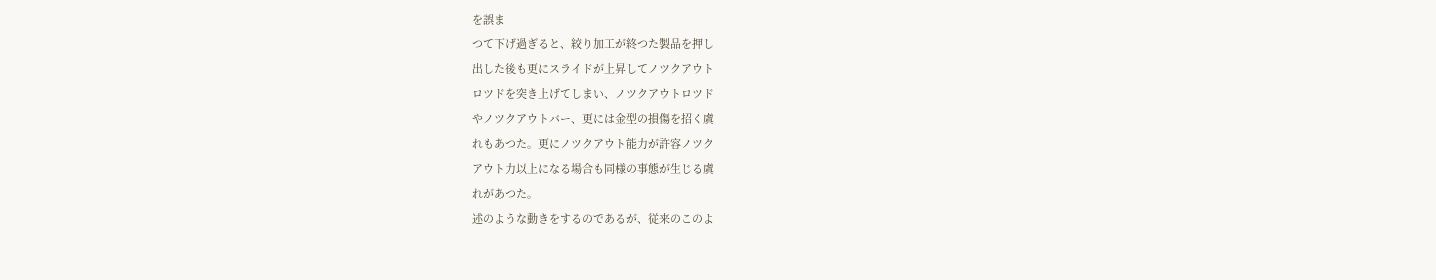を誤ま
つて下げ過ぎると、絞り加工が終つた製品を押し
出した後も更にスライドが上昇してノツクアウト
ロツドを突き上げてしまい、ノツクアウトロツド
やノツクアウトバー、更には金型の損傷を招く虞
れもあつた。更にノツクアウト能力が許容ノツク
アウト力以上になる場合も同様の事態が生じる虞
れがあつた。
述のような動きをするのであるが、従来のこのよ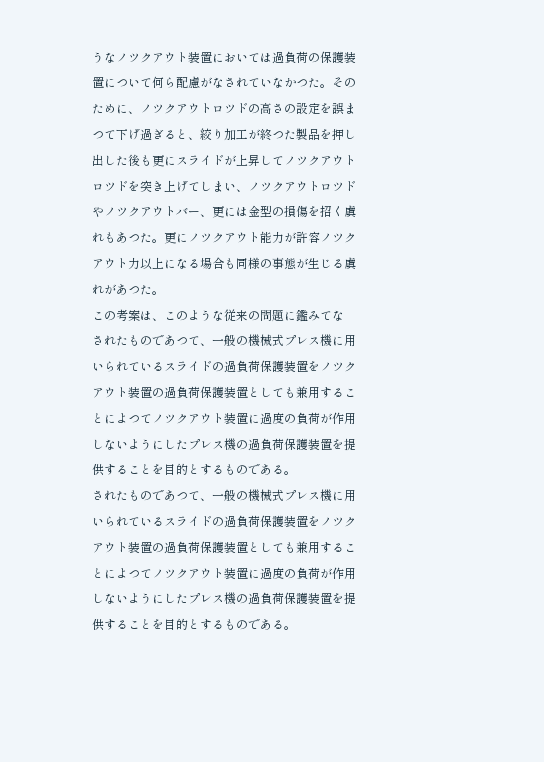うなノツクアウト装置においては過負荷の保護装
置について何ら配慮がなされていなかつた。その
ために、ノツクアウトロツドの高さの設定を誤ま
つて下げ過ぎると、絞り加工が終つた製品を押し
出した後も更にスライドが上昇してノツクアウト
ロツドを突き上げてしまい、ノツクアウトロツド
やノツクアウトバー、更には金型の損傷を招く虞
れもあつた。更にノツクアウト能力が許容ノツク
アウト力以上になる場合も同様の事態が生じる虞
れがあつた。
この考案は、このような従来の問題に鑑みてな
されたものであつて、一般の機械式プレス機に用
いられているスライドの過負荷保護装置をノツク
アウト装置の過負荷保護装置としても兼用するこ
とによつてノツクアウト装置に過度の負荷が作用
しないようにしたプレス機の過負荷保護装置を提
供することを目的とするものである。
されたものであつて、一般の機械式プレス機に用
いられているスライドの過負荷保護装置をノツク
アウト装置の過負荷保護装置としても兼用するこ
とによつてノツクアウト装置に過度の負荷が作用
しないようにしたプレス機の過負荷保護装置を提
供することを目的とするものである。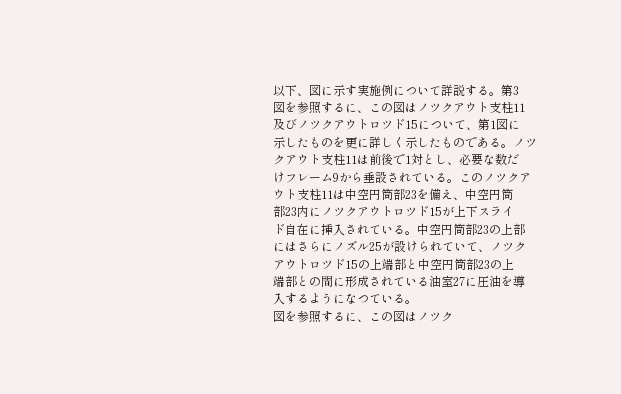以下、図に示す実施例について詳説する。第3
図を参照するに、この図はノツクアウト支柱11
及びノツクアウトロツド15について、第1図に
示したものを更に詳しく示したものである。ノツ
クアウト支柱11は前後で1対とし、必要な数だ
けフレーム9から垂設されている。このノツクア
ウト支柱11は中空円筒部23を備え、中空円筒
部23内にノツクアウトロツド15が上下スライ
ド自在に挿入されている。中空円筒部23の上部
にはさらにノズル25が設けられていて、ノツク
アウトロツド15の上端部と中空円筒部23の上
端部との間に形成されている油室27に圧油を導
入するようになつている。
図を参照するに、この図はノツク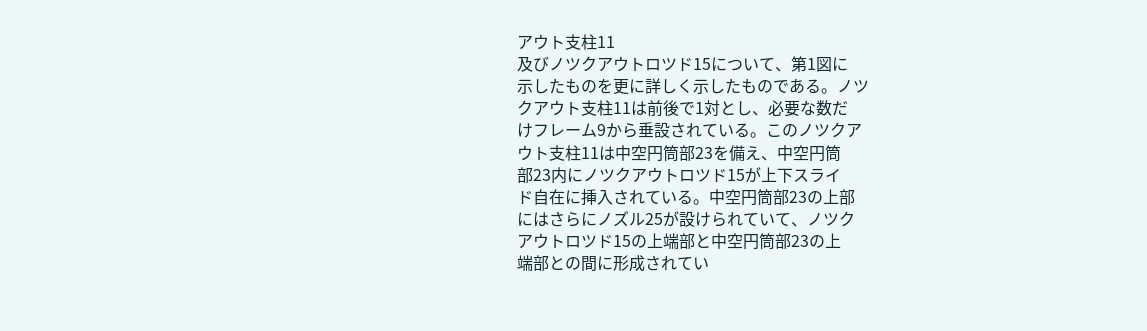アウト支柱11
及びノツクアウトロツド15について、第1図に
示したものを更に詳しく示したものである。ノツ
クアウト支柱11は前後で1対とし、必要な数だ
けフレーム9から垂設されている。このノツクア
ウト支柱11は中空円筒部23を備え、中空円筒
部23内にノツクアウトロツド15が上下スライ
ド自在に挿入されている。中空円筒部23の上部
にはさらにノズル25が設けられていて、ノツク
アウトロツド15の上端部と中空円筒部23の上
端部との間に形成されてい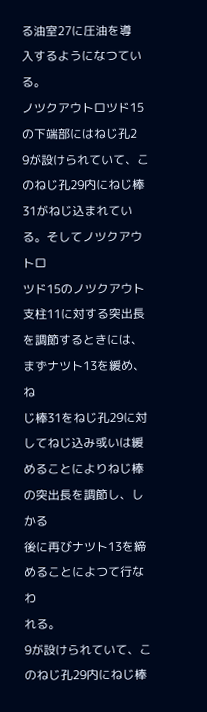る油室27に圧油を導
入するようになつている。
ノツクアウトロツド15の下端部にはねじ孔2
9が設けられていて、このねじ孔29内にねじ棒
31がねじ込まれている。そしてノツクアウトロ
ツド15のノツクアウト支柱11に対する突出長
を調節するときには、まずナツト13を緩め、ね
じ棒31をねじ孔29に対してねじ込み或いは緩
めることによりねじ棒の突出長を調節し、しかる
後に再びナツト13を締めることによつて行なわ
れる。
9が設けられていて、このねじ孔29内にねじ棒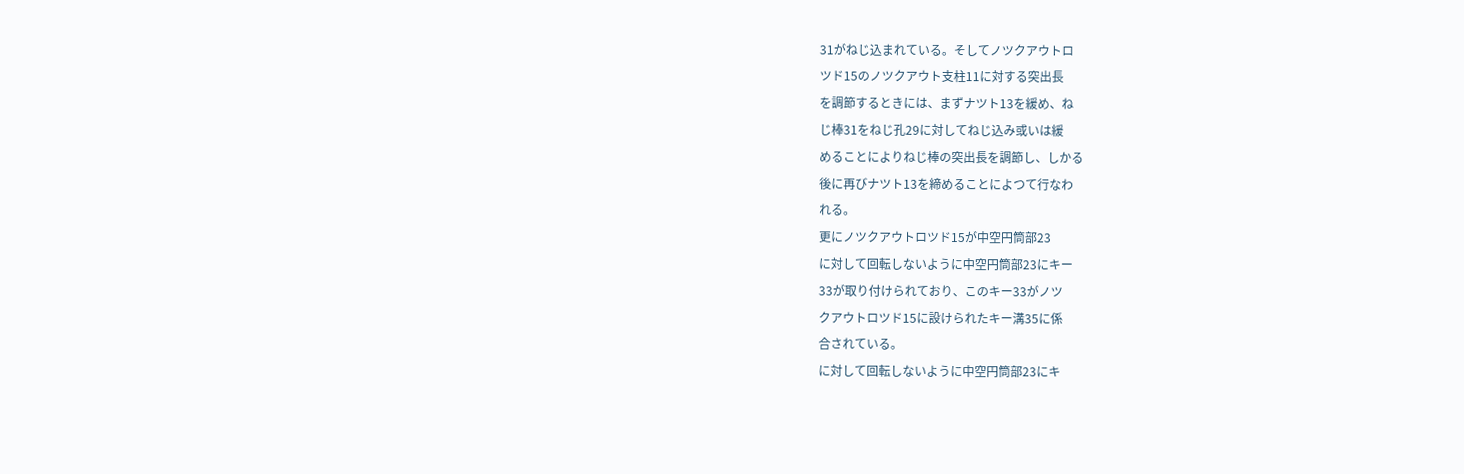31がねじ込まれている。そしてノツクアウトロ
ツド15のノツクアウト支柱11に対する突出長
を調節するときには、まずナツト13を緩め、ね
じ棒31をねじ孔29に対してねじ込み或いは緩
めることによりねじ棒の突出長を調節し、しかる
後に再びナツト13を締めることによつて行なわ
れる。
更にノツクアウトロツド15が中空円筒部23
に対して回転しないように中空円筒部23にキー
33が取り付けられており、このキー33がノツ
クアウトロツド15に設けられたキー溝35に係
合されている。
に対して回転しないように中空円筒部23にキ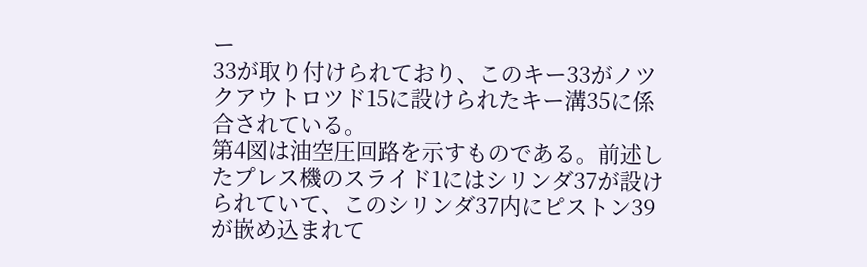ー
33が取り付けられており、このキー33がノツ
クアウトロツド15に設けられたキー溝35に係
合されている。
第4図は油空圧回路を示すものである。前述し
たプレス機のスライド1にはシリンダ37が設け
られていて、このシリンダ37内にピストン39
が嵌め込まれて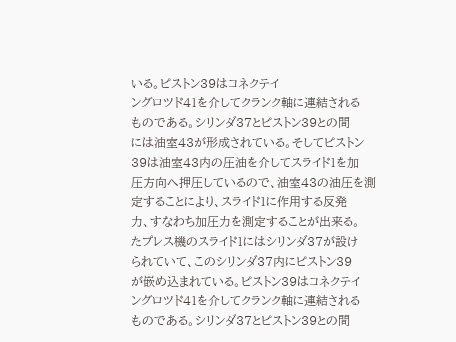いる。ピストン39はコネクテイ
ングロツド41を介してクランク軸に連結される
ものである。シリンダ37とピストン39との間
には油室43が形成されている。そしてピストン
39は油室43内の圧油を介してスライド1を加
圧方向へ押圧しているので、油室43の油圧を測
定することにより、スライド1に作用する反発
力、すなわち加圧力を測定することが出来る。
たプレス機のスライド1にはシリンダ37が設け
られていて、このシリンダ37内にピストン39
が嵌め込まれている。ピストン39はコネクテイ
ングロツド41を介してクランク軸に連結される
ものである。シリンダ37とピストン39との間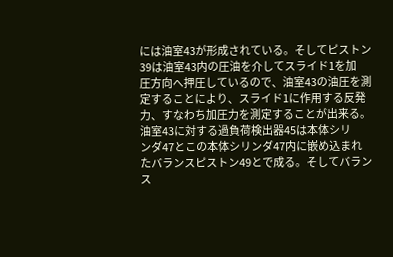には油室43が形成されている。そしてピストン
39は油室43内の圧油を介してスライド1を加
圧方向へ押圧しているので、油室43の油圧を測
定することにより、スライド1に作用する反発
力、すなわち加圧力を測定することが出来る。
油室43に対する過負荷検出器45は本体シリ
ンダ47とこの本体シリンダ47内に嵌め込まれ
たバランスピストン49とで成る。そしてバラン
ス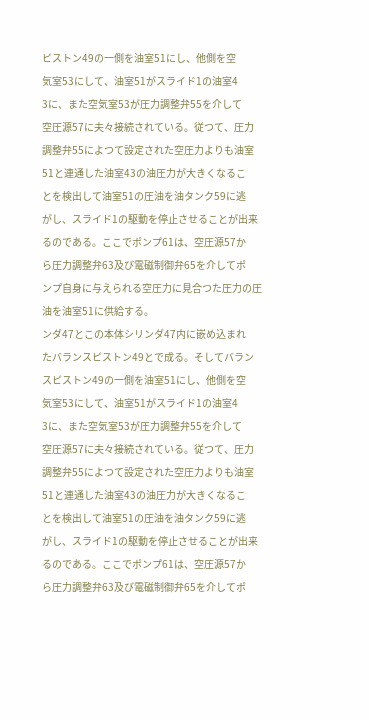ピストン49の一側を油室51にし、他側を空
気室53にして、油室51がスライド1の油室4
3に、また空気室53が圧力調整弁55を介して
空圧源57に夫々接続されている。従つて、圧力
調整弁55によつて設定された空圧力よりも油室
51と連通した油室43の油圧力が大きくなるこ
とを検出して油室51の圧油を油タンク59に逃
がし、スライド1の駆動を停止させることが出来
るのである。ここでポンプ61は、空圧源57か
ら圧力調整弁63及び電磁制御弁65を介してポ
ンプ自身に与えられる空圧力に見合つた圧力の圧
油を油室51に供給する。
ンダ47とこの本体シリンダ47内に嵌め込まれ
たバランスピストン49とで成る。そしてバラン
スピストン49の一側を油室51にし、他側を空
気室53にして、油室51がスライド1の油室4
3に、また空気室53が圧力調整弁55を介して
空圧源57に夫々接続されている。従つて、圧力
調整弁55によつて設定された空圧力よりも油室
51と連通した油室43の油圧力が大きくなるこ
とを検出して油室51の圧油を油タンク59に逃
がし、スライド1の駆動を停止させることが出来
るのである。ここでポンプ61は、空圧源57か
ら圧力調整弁63及び電磁制御弁65を介してポ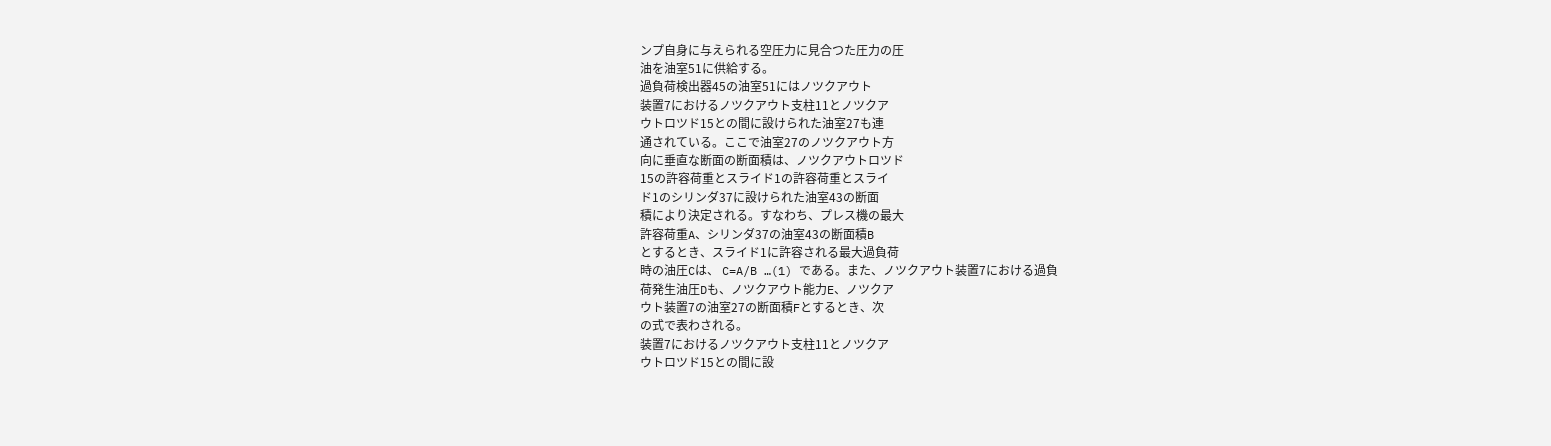ンプ自身に与えられる空圧力に見合つた圧力の圧
油を油室51に供給する。
過負荷検出器45の油室51にはノツクアウト
装置7におけるノツクアウト支柱11とノツクア
ウトロツド15との間に設けられた油室27も連
通されている。ここで油室27のノツクアウト方
向に垂直な断面の断面積は、ノツクアウトロツド
15の許容荷重とスライド1の許容荷重とスライ
ド1のシリンダ37に設けられた油室43の断面
積により決定される。すなわち、プレス機の最大
許容荷重A、シリンダ37の油室43の断面積B
とするとき、スライド1に許容される最大過負荷
時の油圧Cは、 C=A/B …(1) である。また、ノツクアウト装置7における過負
荷発生油圧Dも、ノツクアウト能力E、ノツクア
ウト装置7の油室27の断面積Fとするとき、次
の式で表わされる。
装置7におけるノツクアウト支柱11とノツクア
ウトロツド15との間に設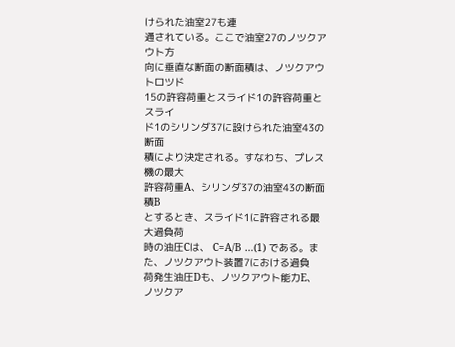けられた油室27も連
通されている。ここで油室27のノツクアウト方
向に垂直な断面の断面積は、ノツクアウトロツド
15の許容荷重とスライド1の許容荷重とスライ
ド1のシリンダ37に設けられた油室43の断面
積により決定される。すなわち、プレス機の最大
許容荷重A、シリンダ37の油室43の断面積B
とするとき、スライド1に許容される最大過負荷
時の油圧Cは、 C=A/B …(1) である。また、ノツクアウト装置7における過負
荷発生油圧Dも、ノツクアウト能力E、ノツクア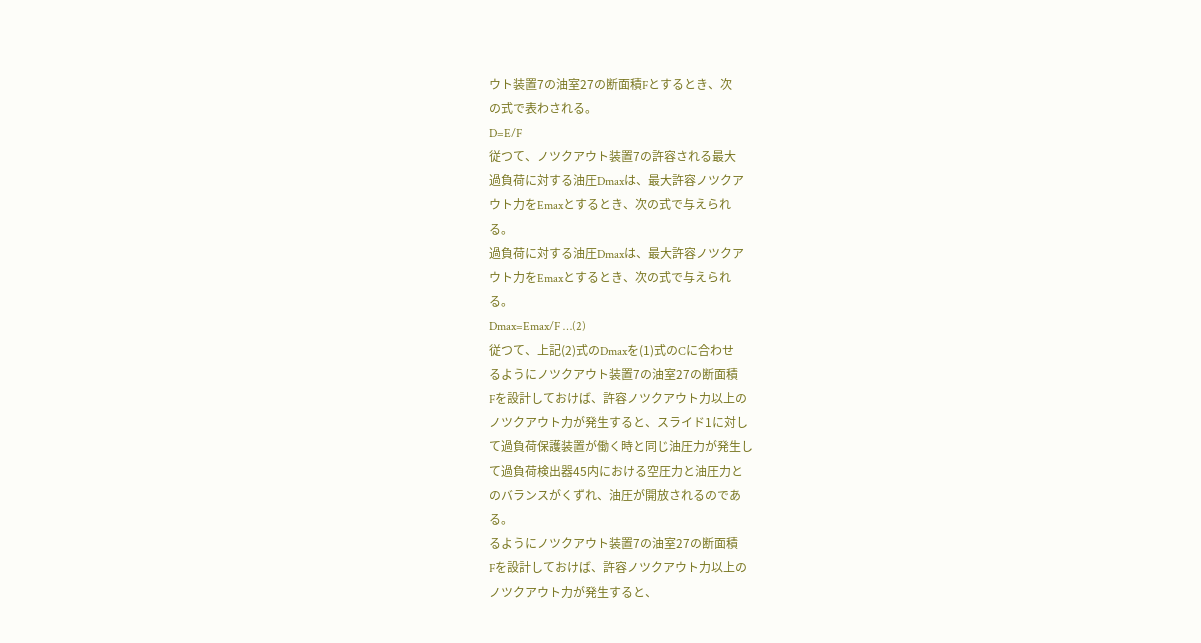ウト装置7の油室27の断面積Fとするとき、次
の式で表わされる。
D=E/F
従つて、ノツクアウト装置7の許容される最大
過負荷に対する油圧Dmaxは、最大許容ノツクア
ウト力をEmaxとするとき、次の式で与えられ
る。
過負荷に対する油圧Dmaxは、最大許容ノツクア
ウト力をEmaxとするとき、次の式で与えられ
る。
Dmax=Emax/F …(2)
従つて、上記(2)式のDmaxを(1)式のCに合わせ
るようにノツクアウト装置7の油室27の断面積
Fを設計しておけば、許容ノツクアウト力以上の
ノツクアウト力が発生すると、スライド1に対し
て過負荷保護装置が働く時と同じ油圧力が発生し
て過負荷検出器45内における空圧力と油圧力と
のバランスがくずれ、油圧が開放されるのであ
る。
るようにノツクアウト装置7の油室27の断面積
Fを設計しておけば、許容ノツクアウト力以上の
ノツクアウト力が発生すると、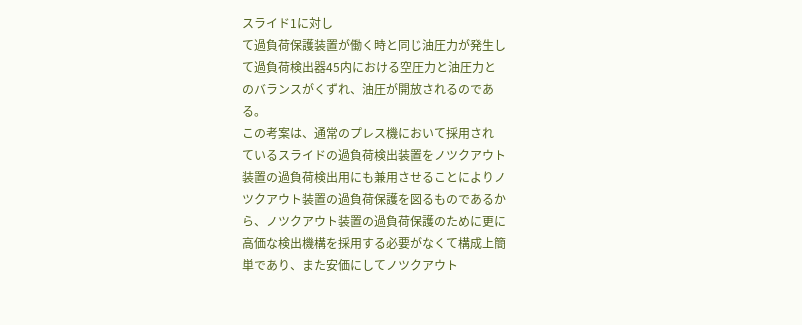スライド1に対し
て過負荷保護装置が働く時と同じ油圧力が発生し
て過負荷検出器45内における空圧力と油圧力と
のバランスがくずれ、油圧が開放されるのであ
る。
この考案は、通常のプレス機において採用され
ているスライドの過負荷検出装置をノツクアウト
装置の過負荷検出用にも兼用させることによりノ
ツクアウト装置の過負荷保護を図るものであるか
ら、ノツクアウト装置の過負荷保護のために更に
高価な検出機構を採用する必要がなくて構成上簡
単であり、また安価にしてノツクアウト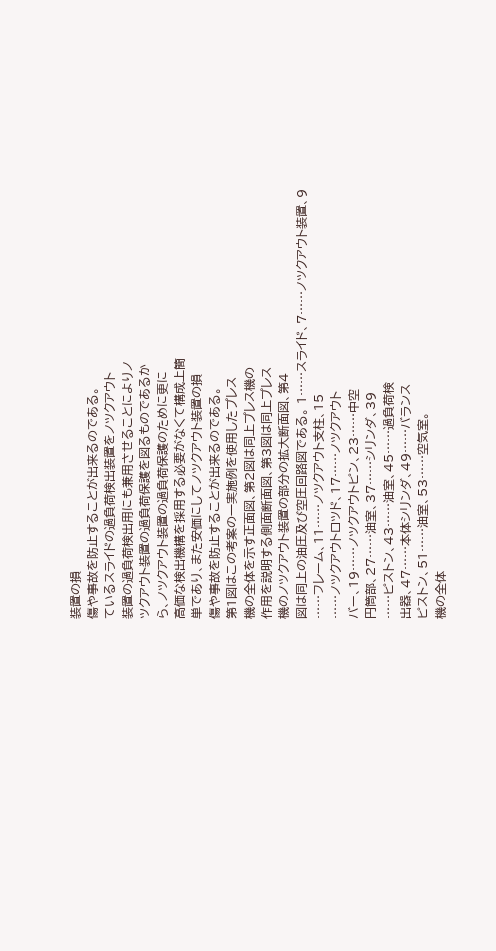装置の損
傷や事故を防止することが出来るのである。
ているスライドの過負荷検出装置をノツクアウト
装置の過負荷検出用にも兼用させることによりノ
ツクアウト装置の過負荷保護を図るものであるか
ら、ノツクアウト装置の過負荷保護のために更に
高価な検出機構を採用する必要がなくて構成上簡
単であり、また安価にしてノツクアウト装置の損
傷や事故を防止することが出来るのである。
第1図はこの考案の一実施例を使用したプレス
機の全体を示す正面図、第2図は同上プレス機の
作用を説明する側面断面図、第3図は同上プレス
機のノツクアウト装置の部分の拡大断面図、第4
図は同上の油圧及び空圧回路図である。 1……スライド、7……ノツクアウト装置、9
……フレーム、11……ノツクアウト支柱、15
……ノツクアウトロツド、17……ノツクアウト
バー、19……ノツクアウトピン、23……中空
円筒部、27……油室、37……シリンダ、39
……ピストン、43……油室、45……過負荷検
出器、47……本体シリンダ、49……バランス
ピストン、51……油室、53……空気室。
機の全体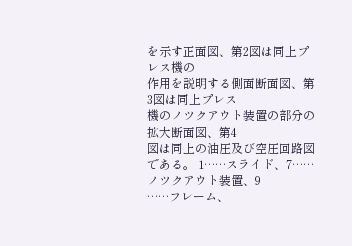を示す正面図、第2図は同上プレス機の
作用を説明する側面断面図、第3図は同上プレス
機のノツクアウト装置の部分の拡大断面図、第4
図は同上の油圧及び空圧回路図である。 1……スライド、7……ノツクアウト装置、9
……フレーム、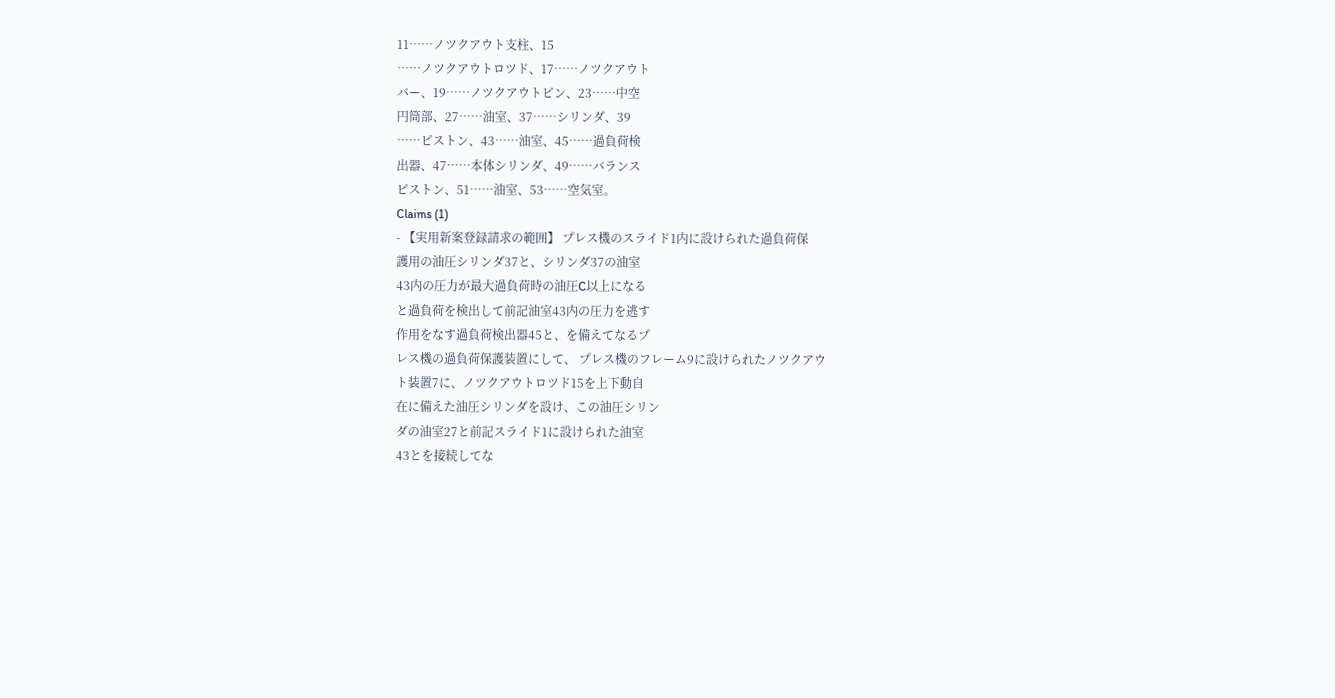11……ノツクアウト支柱、15
……ノツクアウトロツド、17……ノツクアウト
バー、19……ノツクアウトピン、23……中空
円筒部、27……油室、37……シリンダ、39
……ピストン、43……油室、45……過負荷検
出器、47……本体シリンダ、49……バランス
ピストン、51……油室、53……空気室。
Claims (1)
- 【実用新案登録請求の範囲】 プレス機のスライド1内に設けられた過負荷保
護用の油圧シリンダ37と、シリンダ37の油室
43内の圧力が最大過負荷時の油圧C以上になる
と過負荷を検出して前記油室43内の圧力を逃す
作用をなす過負荷検出器45と、を備えてなるプ
レス機の過負荷保護装置にして、 プレス機のフレーム9に設けられたノツクアウ
ト装置7に、ノツクアウトロツド15を上下動自
在に備えた油圧シリンダを設け、この油圧シリン
ダの油室27と前記スライド1に設けられた油室
43とを接続してな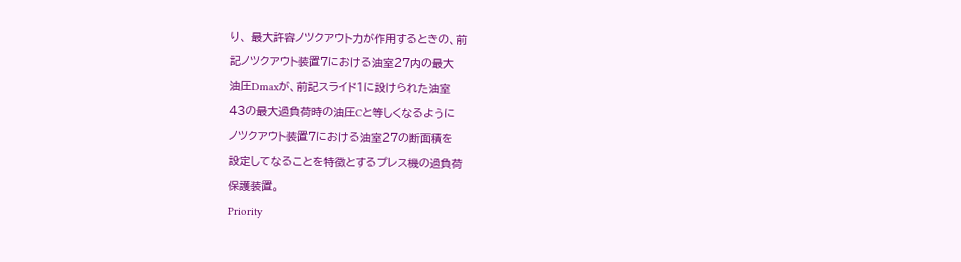り、 最大許容ノツクアウト力が作用するときの、前
記ノツクアウト装置7における油室27内の最大
油圧Dmaxが、前記スライド1に設けられた油室
43の最大過負荷時の油圧Cと等しくなるように
ノツクアウト装置7における油室27の断面積を
設定してなることを特徴とするプレス機の過負荷
保護装置。
Priority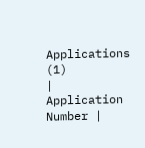Applications (1)
| Application Number |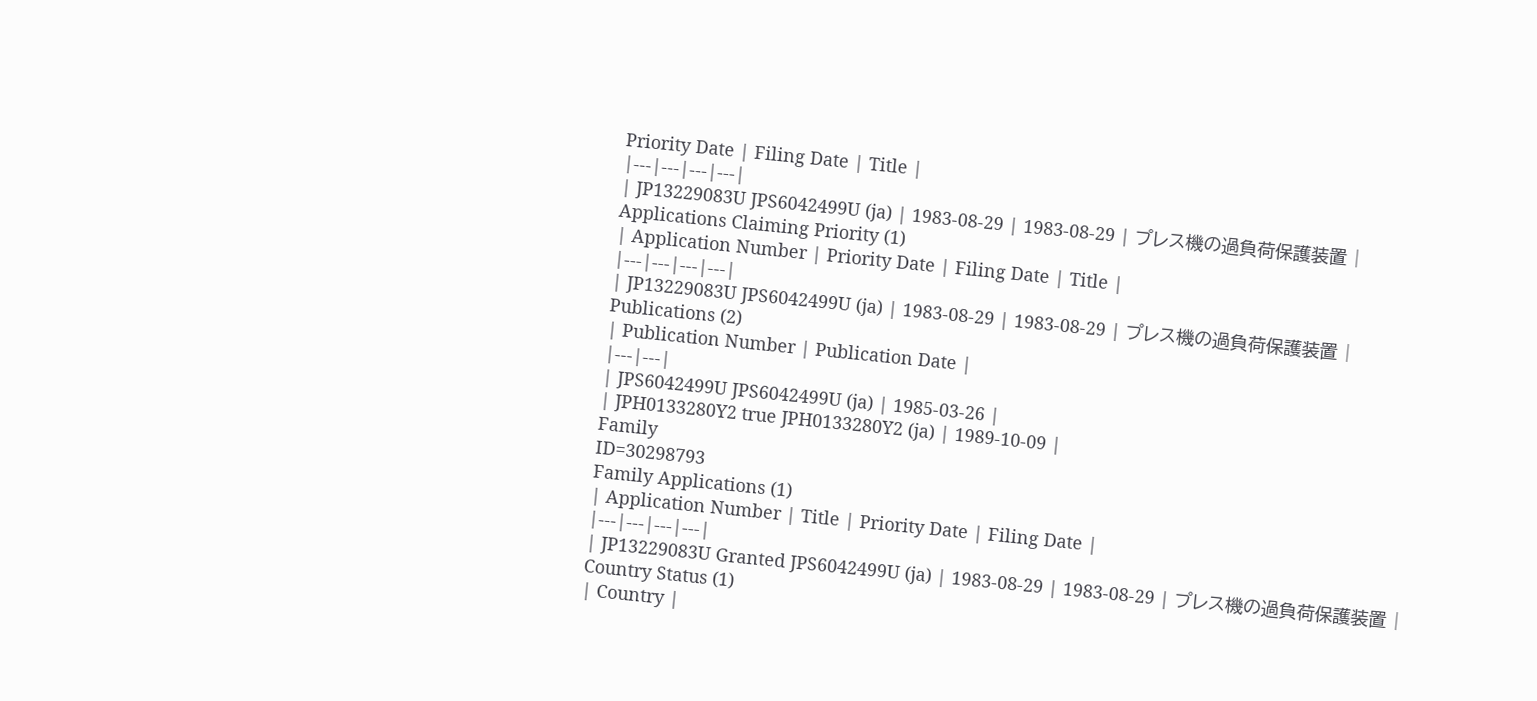Priority Date | Filing Date | Title |
|---|---|---|---|
| JP13229083U JPS6042499U (ja) | 1983-08-29 | 1983-08-29 | プレス機の過負荷保護装置 |
Applications Claiming Priority (1)
| Application Number | Priority Date | Filing Date | Title |
|---|---|---|---|
| JP13229083U JPS6042499U (ja) | 1983-08-29 | 1983-08-29 | プレス機の過負荷保護装置 |
Publications (2)
| Publication Number | Publication Date |
|---|---|
| JPS6042499U JPS6042499U (ja) | 1985-03-26 |
| JPH0133280Y2 true JPH0133280Y2 (ja) | 1989-10-09 |
Family
ID=30298793
Family Applications (1)
| Application Number | Title | Priority Date | Filing Date |
|---|---|---|---|
| JP13229083U Granted JPS6042499U (ja) | 1983-08-29 | 1983-08-29 | プレス機の過負荷保護装置 |
Country Status (1)
| Country |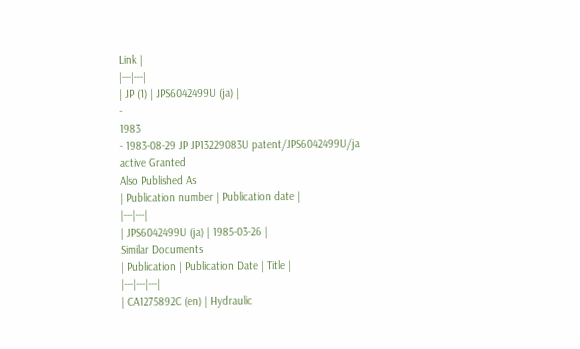Link |
|---|---|
| JP (1) | JPS6042499U (ja) |
-
1983
- 1983-08-29 JP JP13229083U patent/JPS6042499U/ja active Granted
Also Published As
| Publication number | Publication date |
|---|---|
| JPS6042499U (ja) | 1985-03-26 |
Similar Documents
| Publication | Publication Date | Title |
|---|---|---|
| CA1275892C (en) | Hydraulic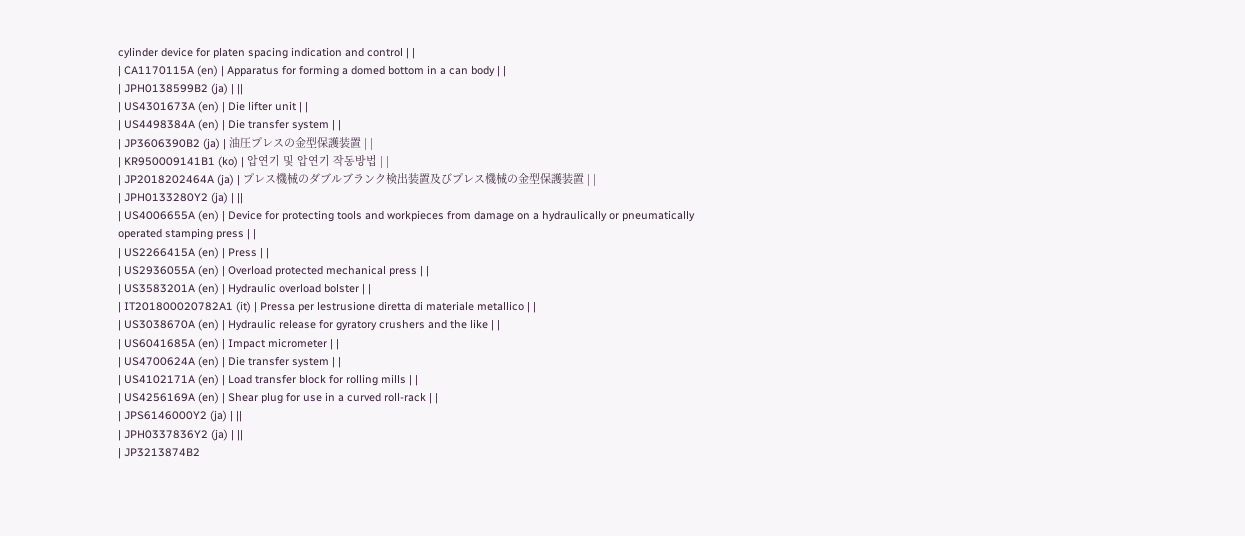cylinder device for platen spacing indication and control | |
| CA1170115A (en) | Apparatus for forming a domed bottom in a can body | |
| JPH0138599B2 (ja) | ||
| US4301673A (en) | Die lifter unit | |
| US4498384A (en) | Die transfer system | |
| JP3606390B2 (ja) | 油圧プレスの金型保護装置 | |
| KR950009141B1 (ko) | 압연기 및 압연기 작동방법 | |
| JP2018202464A (ja) | プレス機械のダブルブランク検出装置及びプレス機械の金型保護装置 | |
| JPH0133280Y2 (ja) | ||
| US4006655A (en) | Device for protecting tools and workpieces from damage on a hydraulically or pneumatically operated stamping press | |
| US2266415A (en) | Press | |
| US2936055A (en) | Overload protected mechanical press | |
| US3583201A (en) | Hydraulic overload bolster | |
| IT201800020782A1 (it) | Pressa per lestrusione diretta di materiale metallico | |
| US3038670A (en) | Hydraulic release for gyratory crushers and the like | |
| US6041685A (en) | Impact micrometer | |
| US4700624A (en) | Die transfer system | |
| US4102171A (en) | Load transfer block for rolling mills | |
| US4256169A (en) | Shear plug for use in a curved roll-rack | |
| JPS6146000Y2 (ja) | ||
| JPH0337836Y2 (ja) | ||
| JP3213874B2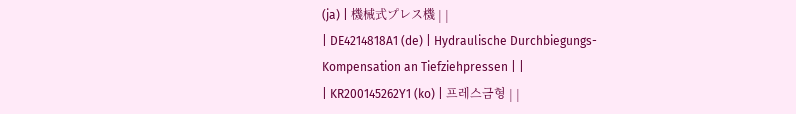(ja) | 機械式プレス機 | |
| DE4214818A1 (de) | Hydraulische Durchbiegungs-Kompensation an Tiefziehpressen | |
| KR200145262Y1 (ko) | 프레스금형 | |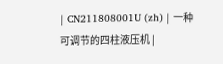| CN211808001U (zh) | 一种可调节的四柱液压机 |